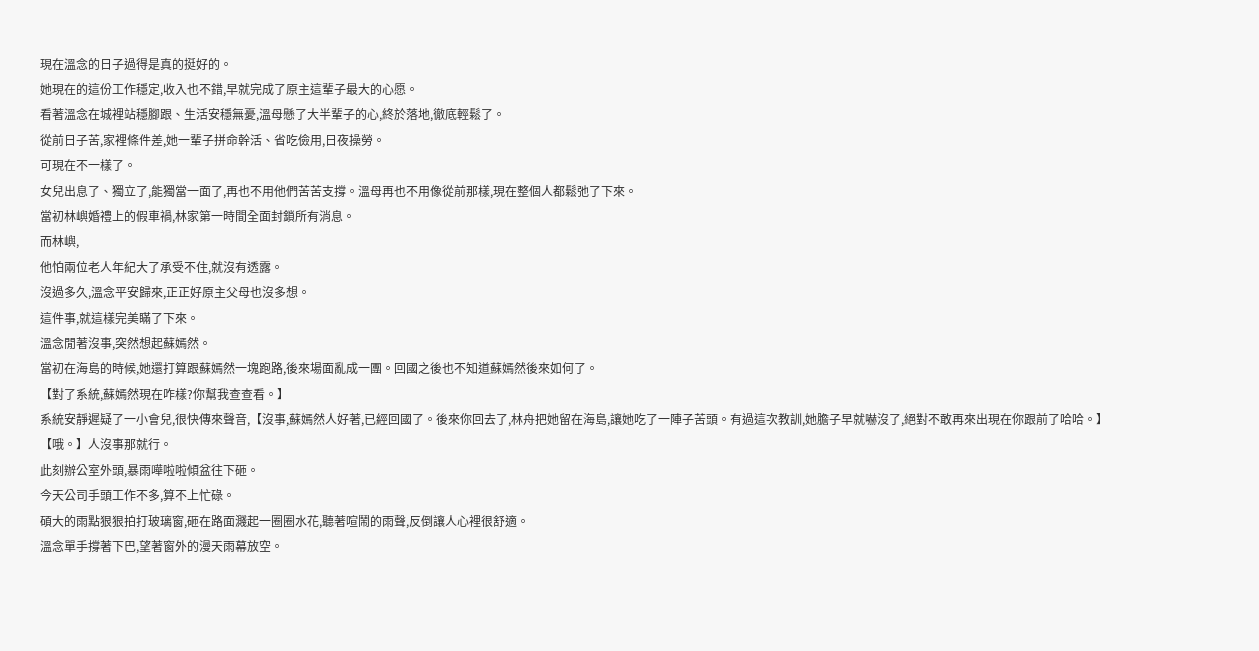現在溫念的日子過得是真的挺好的。
她現在的這份工作穩定,收入也不錯,早就完成了原主這輩子最大的心愿。
看著溫念在城裡站穩腳跟、生活安穩無憂,溫母懸了大半輩子的心,終於落地,徹底輕鬆了。
從前日子苦,家裡條件差,她一輩子拼命幹活、省吃儉用,日夜操勞。
可現在不一樣了。
女兒出息了、獨立了,能獨當一面了,再也不用他們苦苦支撐。溫母再也不用像從前那樣,現在整個人都鬆弛了下來。
當初林嶼婚禮上的假車禍,林家第一時間全面封鎖所有消息。
而林嶼,
他怕兩位老人年紀大了承受不住,就沒有透露。
沒過多久,溫念平安歸來,正正好原主父母也沒多想。
這件事,就這樣完美瞞了下來。
溫念閒著沒事,突然想起蘇嫣然。
當初在海島的時候,她還打算跟蘇嫣然一塊跑路,後來場面亂成一團。回國之後也不知道蘇嫣然後來如何了。
【對了系統,蘇嫣然現在咋樣?你幫我查查看。】
系統安靜遲疑了一小會兒,很快傳來聲音,【沒事,蘇嫣然人好著,已經回國了。後來你回去了,林舟把她留在海島,讓她吃了一陣子苦頭。有過這次教訓,她膽子早就嚇沒了,絕對不敢再來出現在你跟前了哈哈。】
【哦。】人沒事那就行。
此刻辦公室外頭,暴雨嘩啦啦傾盆往下砸。
今天公司手頭工作不多,算不上忙碌。
碩大的雨點狠狠拍打玻璃窗,砸在路面濺起一圈圈水花,聽著喧鬧的雨聲,反倒讓人心裡很舒適。
溫念單手撐著下巴,望著窗外的漫天雨幕放空。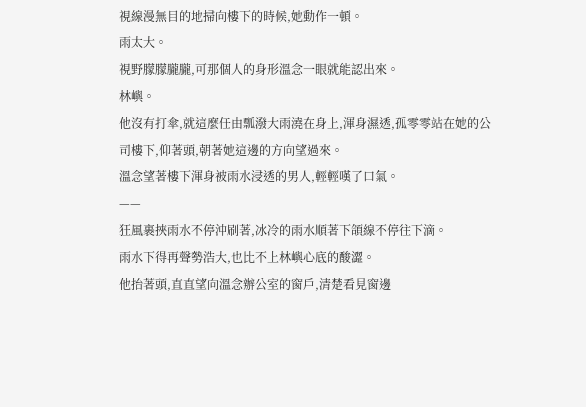視線漫無目的地掃向樓下的時候,她動作一頓。
雨太大。
視野朦朦朧朧,可那個人的身形溫念一眼就能認出來。
林嶼。
他沒有打傘,就這麼任由瓢潑大雨澆在身上,渾身濕透,孤零零站在她的公司樓下,仰著頭,朝著她這邊的方向望過來。
溫念望著樓下渾身被雨水浸透的男人,輕輕嘆了口氣。
——
狂風裹挾雨水不停沖刷著,冰冷的雨水順著下頜線不停往下滴。
雨水下得再聲勢浩大,也比不上林嶼心底的酸澀。
他抬著頭,直直望向溫念辦公室的窗戶,清楚看見窗邊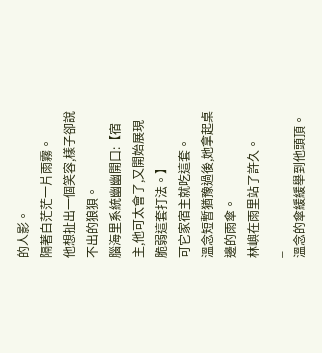的人影。
隔著白茫茫一片雨霧。
他想扯出一個笑容,樣子卻說不出的狼狽。
腦海里系統幽幽開口:【宿主,他可太會了,又開始展現脆弱這套打法。】
可它家宿主就吃這套。
溫念短暫猶豫過後,她拿起桌邊的雨傘。
林嶼在雨里站了許久。
_
溫念的傘緩緩舉到他頭頂。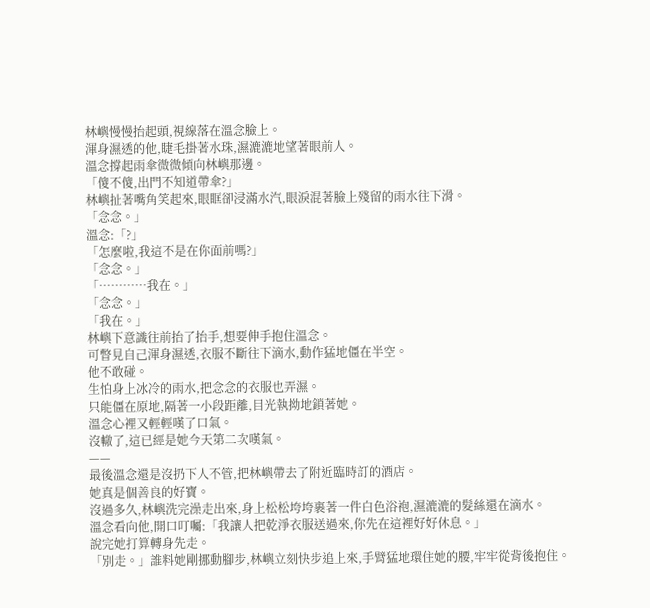林嶼慢慢抬起頭,視線落在溫念臉上。
渾身濕透的他,睫毛掛著水珠,濕漉漉地望著眼前人。
溫念撐起雨傘微微傾向林嶼那邊。
「傻不傻,出門不知道帶傘?」
林嶼扯著嘴角笑起來,眼眶卻浸滿水汽,眼淚混著臉上殘留的雨水往下滑。
「念念。」
溫念:「?」
「怎麼啦,我這不是在你面前嗎?」
「念念。」
「…………我在。」
「念念。」
「我在。」
林嶼下意識往前抬了抬手,想要伸手抱住溫念。
可瞥見自己渾身濕透,衣服不斷往下滴水,動作猛地僵在半空。
他不敢碰。
生怕身上冰冷的雨水,把念念的衣服也弄濕。
只能僵在原地,隔著一小段距離,目光執拗地鎖著她。
溫念心裡又輕輕嘆了口氣。
沒轍了,這已經是她今天第二次嘆氣。
——
最後溫念還是沒扔下人不管,把林嶼帶去了附近臨時訂的酒店。
她真是個善良的好寶。
沒過多久,林嶼洗完澡走出來,身上松松垮垮裹著一件白色浴袍,濕漉漉的髮絲還在滴水。
溫念看向他,開口叮囑:「我讓人把乾淨衣服送過來,你先在這裡好好休息。」
說完她打算轉身先走。
「別走。」誰料她剛挪動腳步,林嶼立刻快步追上來,手臂猛地環住她的腰,牢牢從背後抱住。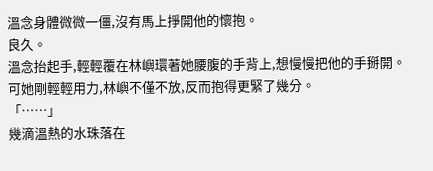溫念身體微微一僵,沒有馬上掙開他的懷抱。
良久。
溫念抬起手,輕輕覆在林嶼環著她腰腹的手背上,想慢慢把他的手掰開。
可她剛輕輕用力,林嶼不僅不放,反而抱得更緊了幾分。
「……」
幾滴溫熱的水珠落在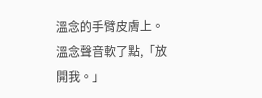溫念的手臂皮膚上。
溫念聲音軟了點,「放開我。」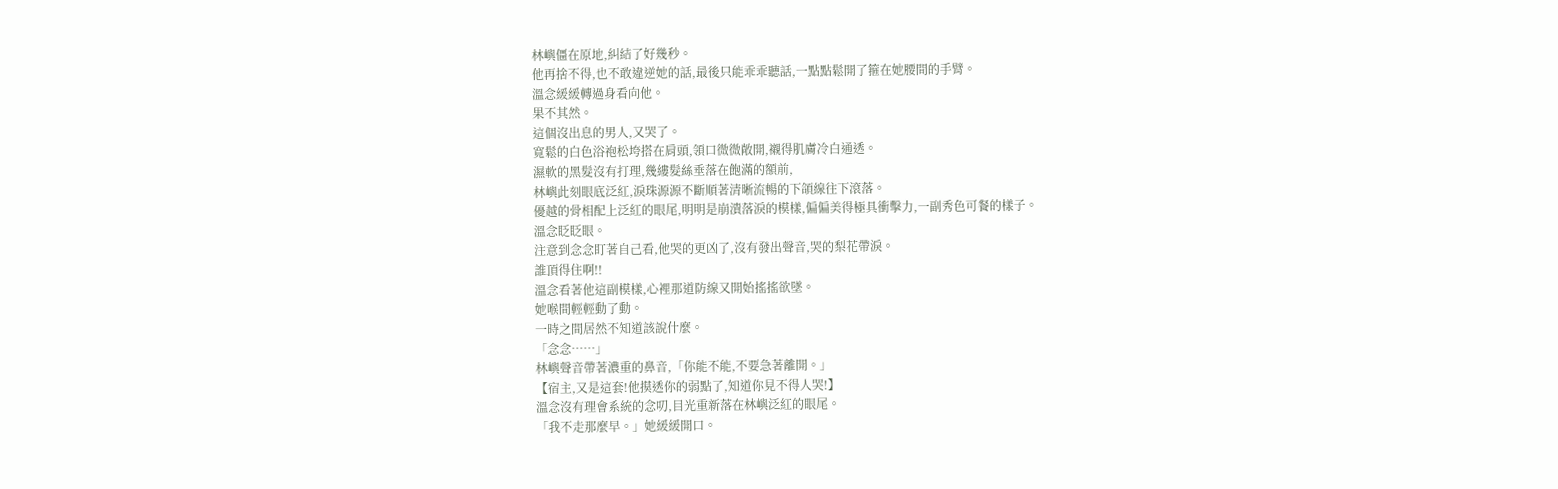林嶼僵在原地,糾結了好幾秒。
他再捨不得,也不敢違逆她的話,最後只能乖乖聽話,一點點鬆開了箍在她腰間的手臂。
溫念緩緩轉過身看向他。
果不其然。
這個沒出息的男人,又哭了。
寬鬆的白色浴袍松垮搭在肩頭,領口微微敞開,襯得肌膚冷白通透。
濕軟的黑髮沒有打理,幾縷髮絲垂落在飽滿的額前,
林嶼此刻眼底泛紅,淚珠源源不斷順著清晰流暢的下頜線往下滾落。
優越的骨相配上泛紅的眼尾,明明是崩潰落淚的模樣,偏偏美得極具衝擊力,一副秀色可餐的樣子。
溫念眨眨眼。
注意到念念盯著自己看,他哭的更凶了,沒有發出聲音,哭的梨花帶淚。
誰頂得住啊!!
溫念看著他這副模樣,心裡那道防線又開始搖搖欲墜。
她喉間輕輕動了動。
一時之間居然不知道該說什麼。
「念念……」
林嶼聲音帶著濃重的鼻音,「你能不能,不要急著離開。」
【宿主,又是這套!他摸透你的弱點了,知道你見不得人哭!】
溫念沒有理會系統的念叨,目光重新落在林嶼泛紅的眼尾。
「我不走那麼早。」她緩緩開口。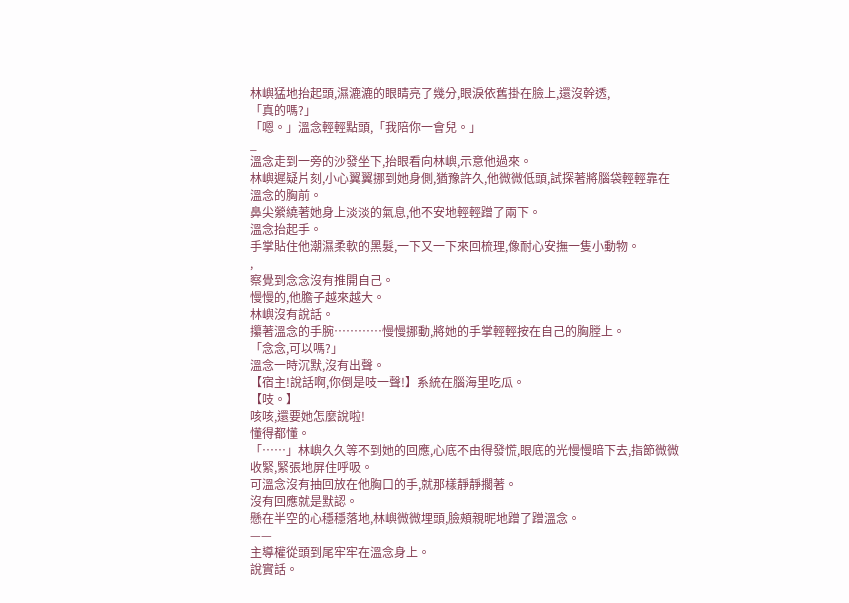林嶼猛地抬起頭,濕漉漉的眼睛亮了幾分,眼淚依舊掛在臉上,還沒幹透,
「真的嗎?」
「嗯。」溫念輕輕點頭,「我陪你一會兒。」
_
溫念走到一旁的沙發坐下,抬眼看向林嶼,示意他過來。
林嶼遲疑片刻,小心翼翼挪到她身側,猶豫許久,他微微低頭,試探著將腦袋輕輕靠在溫念的胸前。
鼻尖縈繞著她身上淡淡的氣息,他不安地輕輕蹭了兩下。
溫念抬起手。
手掌貼住他潮濕柔軟的黑髮,一下又一下來回梳理,像耐心安撫一隻小動物。
,
察覺到念念沒有推開自己。
慢慢的,他膽子越來越大。
林嶼沒有說話。
攥著溫念的手腕…………慢慢挪動,將她的手掌輕輕按在自己的胸膛上。
「念念,可以嗎?」
溫念一時沉默,沒有出聲。
【宿主!說話啊,你倒是吱一聲!】系統在腦海里吃瓜。
【吱。】
咳咳,還要她怎麼說啦!
懂得都懂。
「……」林嶼久久等不到她的回應,心底不由得發慌,眼底的光慢慢暗下去,指節微微收緊,緊張地屏住呼吸。
可溫念沒有抽回放在他胸口的手,就那樣靜靜擱著。
沒有回應就是默認。
懸在半空的心穩穩落地,林嶼微微埋頭,臉頰親昵地蹭了蹭溫念。
——
主導權從頭到尾牢牢在溫念身上。
說實話。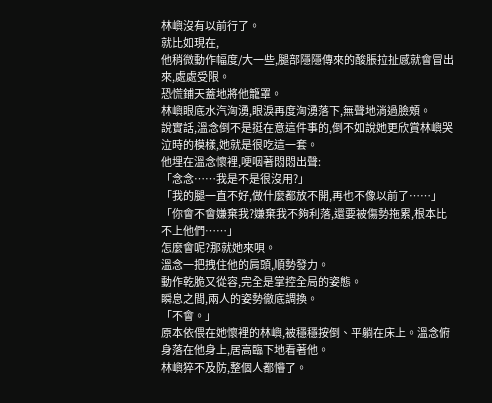林嶼沒有以前行了。
就比如現在,
他稍微動作幅度/大一些,腿部隱隱傳來的酸脹拉扯感就會冒出來,處處受限。
恐慌鋪天蓋地將他籠罩。
林嶼眼底水汽洶湧,眼淚再度洶湧落下,無聲地淌過臉頰。
說實話,溫念倒不是挺在意這件事的,倒不如說她更欣賞林嶼哭泣時的模樣,她就是很吃這一套。
他埋在溫念懷裡,哽咽著悶悶出聲:
「念念……我是不是很沒用?」
「我的腿一直不好,做什麼都放不開,再也不像以前了……」
「你會不會嫌棄我?嫌棄我不夠利落,還要被傷勢拖累,根本比不上他們……」
怎麼會呢?那就她來唄。
溫念一把拽住他的肩頭,順勢發力。
動作乾脆又從容,完全是掌控全局的姿態。
瞬息之間,兩人的姿勢徹底調換。
「不會。」
原本依偎在她懷裡的林嶼,被穩穩按倒、平躺在床上。溫念俯身落在他身上,居高臨下地看著他。
林嶼猝不及防,整個人都懵了。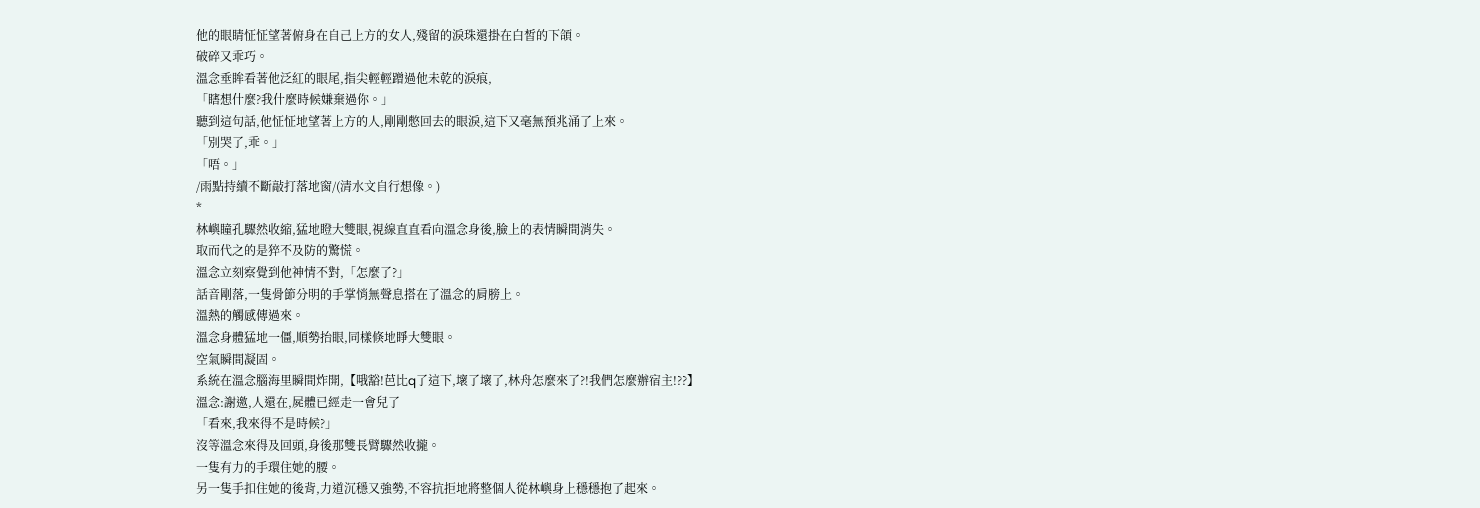他的眼睛怔怔望著俯身在自己上方的女人,殘留的淚珠還掛在白皙的下頜。
破碎又乖巧。
溫念垂眸看著他泛紅的眼尾,指尖輕輕蹭過他未乾的淚痕,
「瞎想什麼?我什麼時候嫌棄過你。」
聽到這句話,他怔怔地望著上方的人,剛剛憋回去的眼淚,這下又毫無預兆涌了上來。
「別哭了,乖。」
「唔。」
/雨點持續不斷敲打落地窗/(清水文自行想像。)
*
林嶼瞳孔驟然收縮,猛地瞪大雙眼,視線直直看向溫念身後,臉上的表情瞬間消失。
取而代之的是猝不及防的驚慌。
溫念立刻察覺到他神情不對,「怎麼了?」
話音剛落,一隻骨節分明的手掌悄無聲息搭在了溫念的肩膀上。
溫熱的觸感傳過來。
溫念身體猛地一僵,順勢抬眼,同樣倏地睜大雙眼。
空氣瞬間凝固。
系統在溫念腦海里瞬間炸開,【哦豁!芭比q了這下,壞了壞了,林舟怎麼來了?!我們怎麼辦宿主!??】
溫念:謝邀,人還在,屍體已經走一會兒了
「看來,我來得不是時候?」
沒等溫念來得及回頭,身後那雙長臂驟然收攏。
一隻有力的手環住她的腰。
另一隻手扣住她的後背,力道沉穩又強勢,不容抗拒地將整個人從林嶼身上穩穩抱了起來。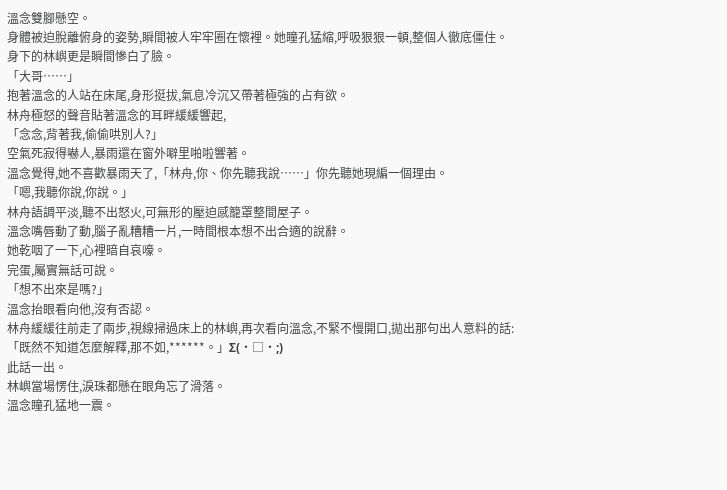溫念雙腳懸空。
身體被迫脫離俯身的姿勢,瞬間被人牢牢圈在懷裡。她瞳孔猛縮,呼吸狠狠一頓,整個人徹底僵住。
身下的林嶼更是瞬間慘白了臉。
「大哥……」
抱著溫念的人站在床尾,身形挺拔,氣息冷沉又帶著極強的占有欲。
林舟極怒的聲音貼著溫念的耳畔緩緩響起,
「念念,背著我,偷偷哄別人?」
空氣死寂得嚇人,暴雨還在窗外噼里啪啦響著。
溫念覺得,她不喜歡暴雨天了,「林舟,你、你先聽我說……」你先聽她現編一個理由。
「嗯,我聽你說,你說。」
林舟語調平淡,聽不出怒火,可無形的壓迫感籠罩整間屋子。
溫念嘴唇動了動,腦子亂糟糟一片,一時間根本想不出合適的說辭。
她乾咽了一下,心裡暗自哀嚎。
完蛋,屬實無話可說。
「想不出來是嗎?」
溫念抬眼看向他,沒有否認。
林舟緩緩往前走了兩步,視線掃過床上的林嶼,再次看向溫念,不緊不慢開口,拋出那句出人意料的話:
「既然不知道怎麼解釋,那不如,******。」Σ(・□・;)
此話一出。
林嶼當場愣住,淚珠都懸在眼角忘了滑落。
溫念瞳孔猛地一震。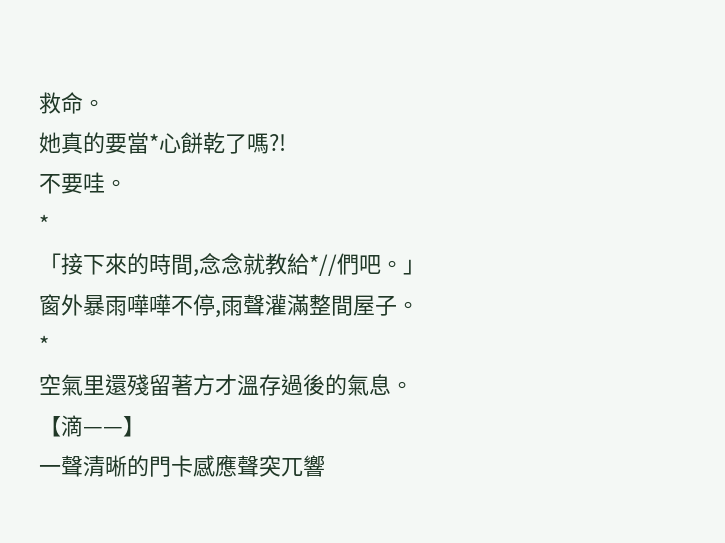救命。
她真的要當*心餅乾了嗎?!
不要哇。
*
「接下來的時間,念念就教給*//們吧。」
窗外暴雨嘩嘩不停,雨聲灌滿整間屋子。
*
空氣里還殘留著方才溫存過後的氣息。
【滴——】
一聲清晰的門卡感應聲突兀響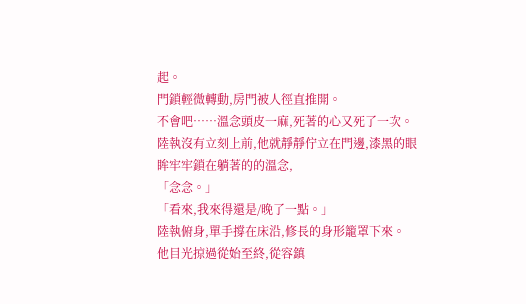起。
門鎖輕微轉動,房門被人徑直推開。
不會吧……溫念頭皮一麻,死著的心又死了一次。
陸執沒有立刻上前,他就靜靜佇立在門邊,漆黑的眼眸牢牢鎖在躺著的的溫念,
「念念。」
「看來,我來得還是/晚了一點。」
陸執俯身,單手撐在床沿,修長的身形籠罩下來。
他目光掠過從始至終,從容鎮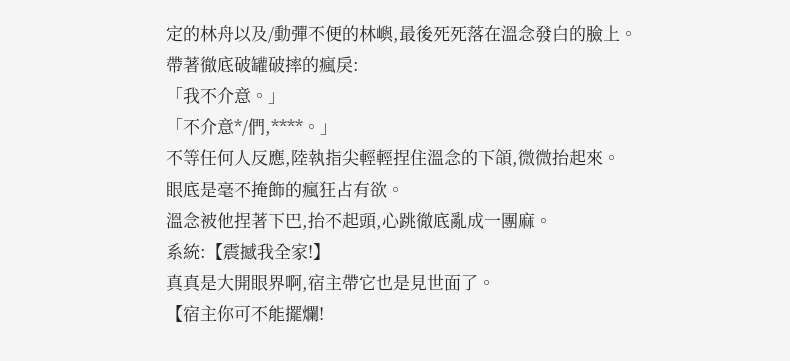定的林舟以及/動彈不便的林嶼,最後死死落在溫念發白的臉上。
帶著徹底破罐破摔的瘋戾:
「我不介意。」
「不介意*/們,****。」
不等任何人反應,陸執指尖輕輕捏住溫念的下頜,微微抬起來。
眼底是毫不掩飾的瘋狂占有欲。
溫念被他捏著下巴,抬不起頭,心跳徹底亂成一團麻。
系統:【震撼我全家!】
真真是大開眼界啊,宿主帶它也是見世面了。
【宿主你可不能擺爛!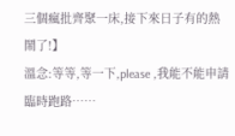三個瘋批齊聚一床,接下來日子有的熱鬧了!】
溫念:等等,等一下,please ,我能不能申請臨時跑路……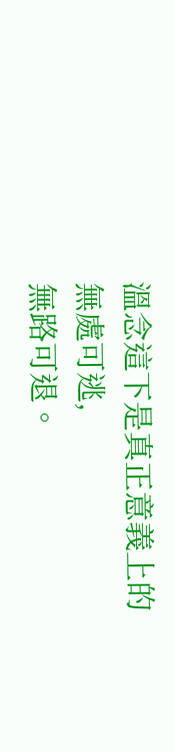溫念這下是真正意義上的
無處可逃,
無路可退。